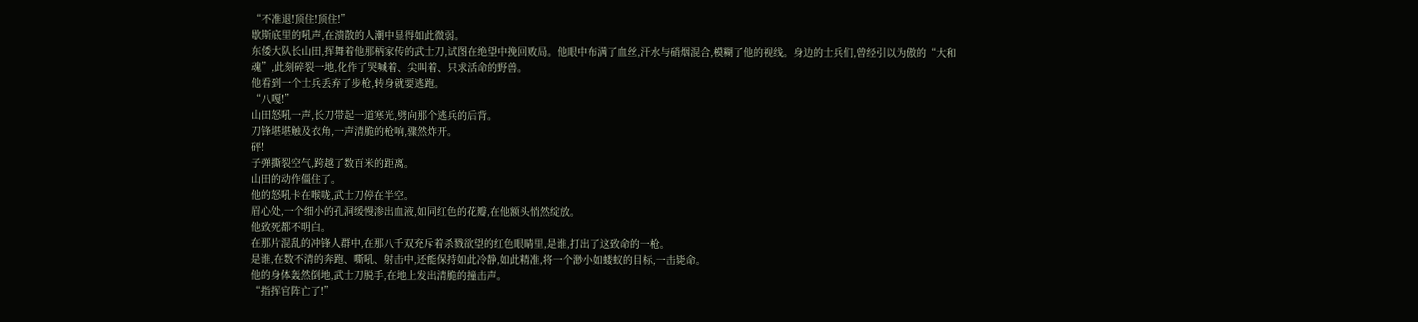“不准退!顶住!顶住!”
歇斯底里的吼声,在溃散的人潮中显得如此微弱。
东倭大队长山田,挥舞着他那柄家传的武士刀,试图在绝望中挽回败局。他眼中布满了血丝,汗水与硝烟混合,模糊了他的视线。身边的士兵们,曾经引以为傲的“大和魂”,此刻碎裂一地,化作了哭喊着、尖叫着、只求活命的野兽。
他看到一个士兵丢弃了步枪,转身就要逃跑。
“八嘎!”
山田怒吼一声,长刀带起一道寒光,劈向那个逃兵的后背。
刀锋堪堪触及衣角,一声清脆的枪响,骤然炸开。
砰!
子弹撕裂空气,跨越了数百米的距离。
山田的动作僵住了。
他的怒吼卡在喉咙,武士刀停在半空。
眉心处,一个细小的孔洞缓慢渗出血液,如同红色的花瓣,在他额头悄然绽放。
他致死都不明白。
在那片混乱的冲锋人群中,在那八千双充斥着杀戮欲望的红色眼睛里,是谁,打出了这致命的一枪。
是谁,在数不清的奔跑、嘶吼、射击中,还能保持如此冷静,如此精准,将一个渺小如蝼蚁的目标,一击毙命。
他的身体轰然倒地,武士刀脱手,在地上发出清脆的撞击声。
“指挥官阵亡了!”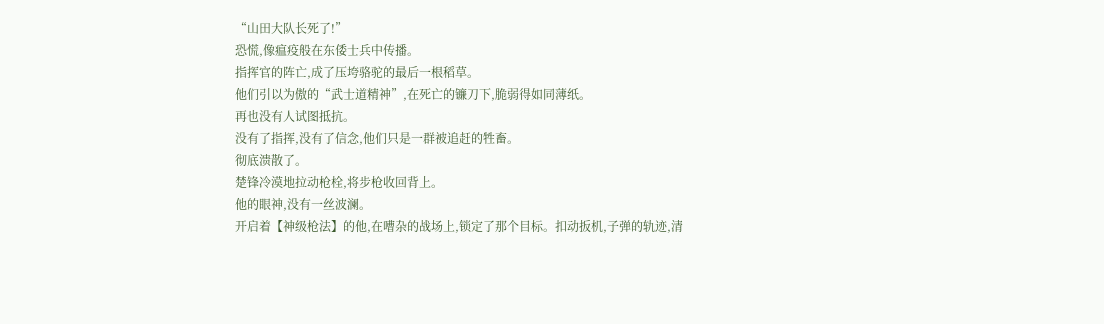“山田大队长死了!”
恐慌,像瘟疫般在东倭士兵中传播。
指挥官的阵亡,成了压垮骆驼的最后一根稻草。
他们引以为傲的“武士道精神”,在死亡的镰刀下,脆弱得如同薄纸。
再也没有人试图抵抗。
没有了指挥,没有了信念,他们只是一群被追赶的牲畜。
彻底溃散了。
楚锋冷漠地拉动枪栓,将步枪收回背上。
他的眼神,没有一丝波澜。
开启着【神级枪法】的他,在嘈杂的战场上,锁定了那个目标。扣动扳机,子弹的轨迹,清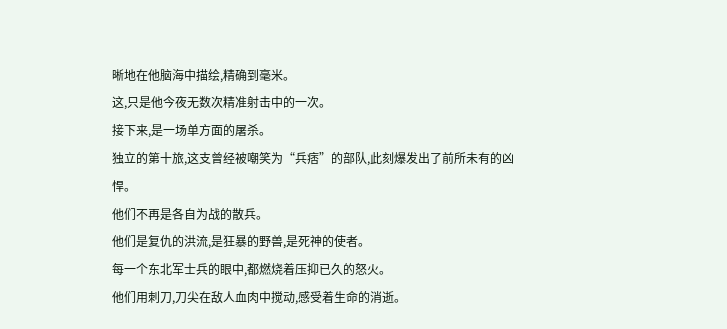晰地在他脑海中描绘,精确到毫米。
这,只是他今夜无数次精准射击中的一次。
接下来,是一场单方面的屠杀。
独立的第十旅,这支曾经被嘲笑为“兵痞”的部队,此刻爆发出了前所未有的凶悍。
他们不再是各自为战的散兵。
他们是复仇的洪流,是狂暴的野兽,是死神的使者。
每一个东北军士兵的眼中,都燃烧着压抑已久的怒火。
他们用刺刀,刀尖在敌人血肉中搅动,感受着生命的消逝。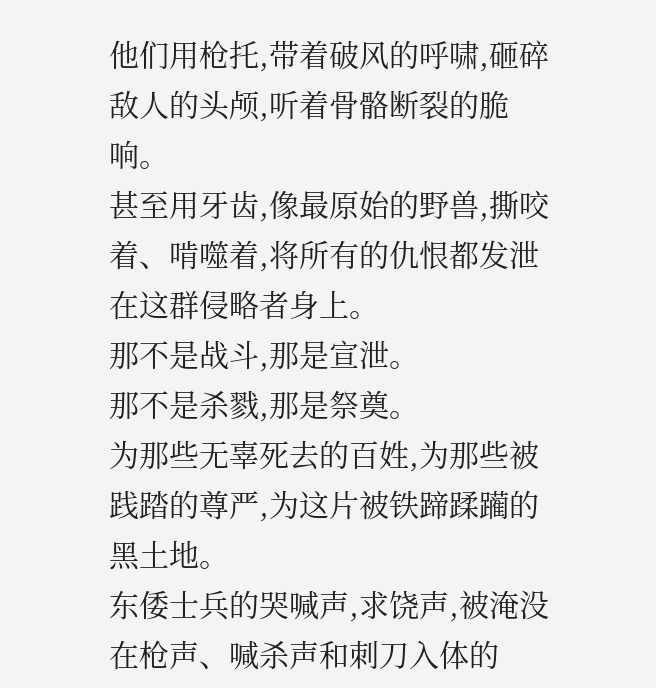他们用枪托,带着破风的呼啸,砸碎敌人的头颅,听着骨骼断裂的脆响。
甚至用牙齿,像最原始的野兽,撕咬着、啃噬着,将所有的仇恨都发泄在这群侵略者身上。
那不是战斗,那是宣泄。
那不是杀戮,那是祭奠。
为那些无辜死去的百姓,为那些被践踏的尊严,为这片被铁蹄蹂躏的黑土地。
东倭士兵的哭喊声,求饶声,被淹没在枪声、喊杀声和刺刀入体的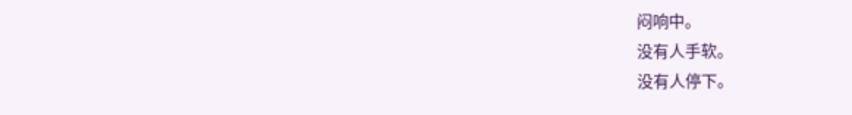闷响中。
没有人手软。
没有人停下。